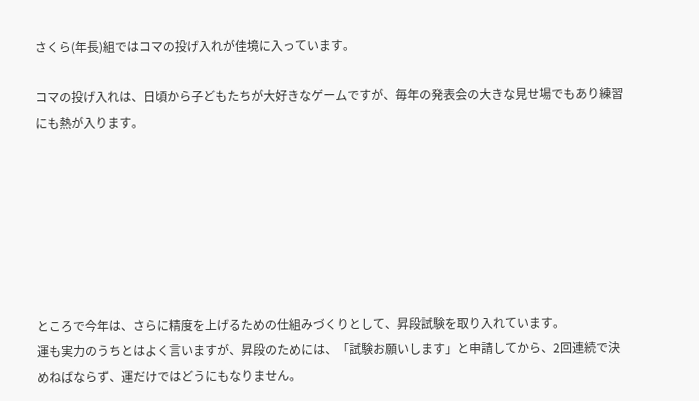さくら(年長)組ではコマの投げ入れが佳境に入っています。

コマの投げ入れは、日頃から子どもたちが大好きなゲームですが、毎年の発表会の大きな見せ場でもあり練習にも熱が入ります。







ところで今年は、さらに精度を上げるための仕組みづくりとして、昇段試験を取り入れています。
運も実力のうちとはよく言いますが、昇段のためには、「試験お願いします」と申請してから、2回連続で決めねばならず、運だけではどうにもなりません。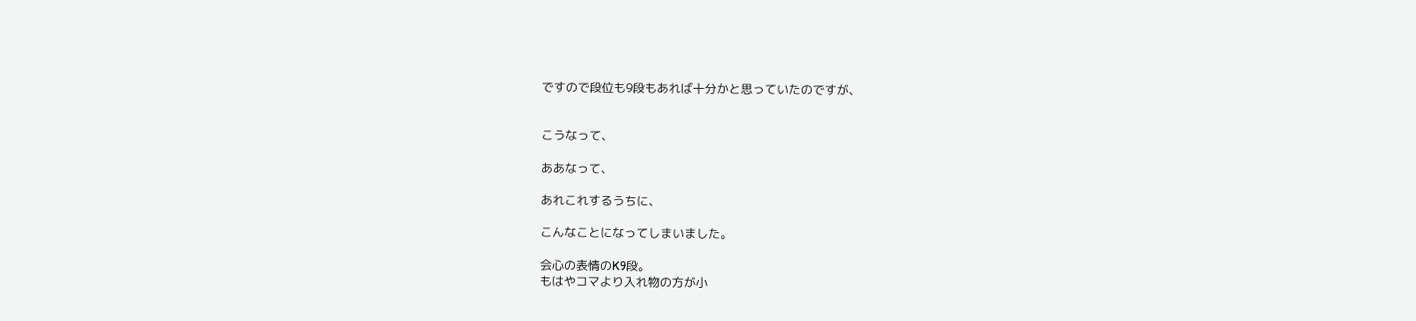ですので段位も9段もあれば十分かと思っていたのですが、


こうなって、

ああなって、

あれこれするうちに、

こんなことになってしまいました。

会心の表情のK9段。
もはやコマより入れ物の方が小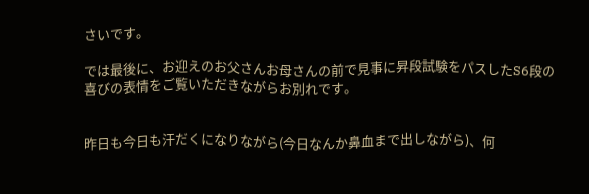さいです。

では最後に、お迎えのお父さんお母さんの前で見事に昇段試験をパスしたS6段の喜びの表情をご覧いただきながらお別れです。


昨日も今日も汗だくになりながら(今日なんか鼻血まで出しながら)、何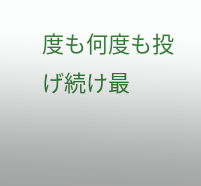度も何度も投げ続け最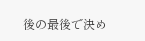後の最後で決め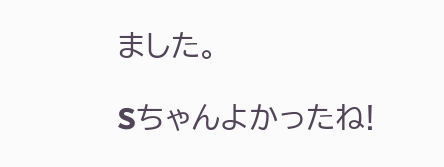ました。

Sちゃんよかったね!